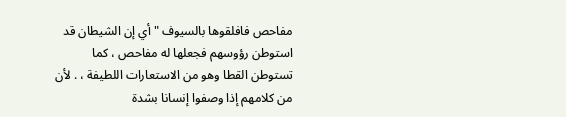مفاحص فافلقوها بالسيوف " أي إن الشيطان قد استوطن رؤوسهم فجعلها له مفاحص ، كما
تستوطن القطا وهو من الاستعارات اللطيفة ، . لأن من كلامهم إذا وصفوا إنسانا بشدة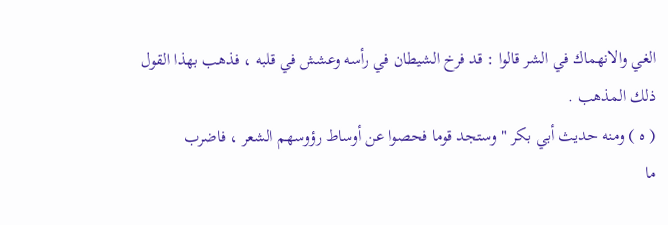الغي والانهماك في الشر قالوا : قد فرخ الشيطان في رأسه وعشش في قلبه ، فذهب بهذا القول
ذلك المذهب .
( ه ) ومنه حديث أبي بكر " وستجد قوما فحصوا عن أوساط رؤوسهم الشعر ، فاضرب
ما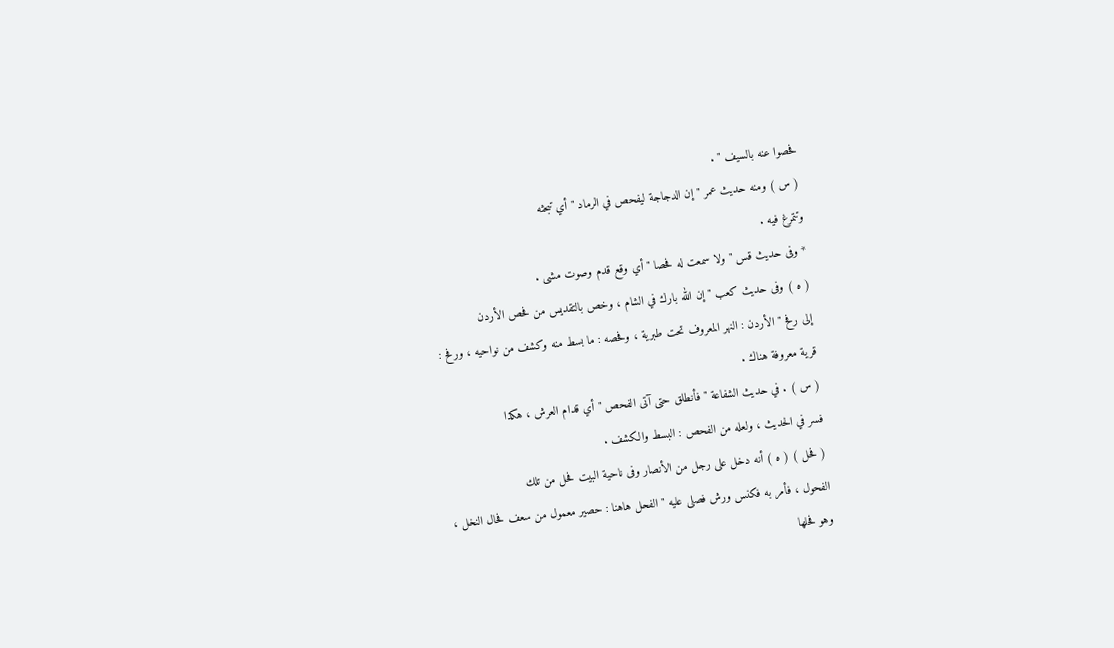فحصوا عنه بالسيف " .
( س ) ومنه حديث عمر " إن الدجاجة ليفحص في الرماد " أي تبحثه
وتتمرغ فيه .
* وفى حديث قس " ولا سمعت له فحصا " أي وقع قدم وصوت مشى .
( ه ) وفى حديث كعب " إن الله بارك في الشام ، وخص بالتقديس من فحص الأردن
إلى رفح " الأردن : النهر المعروف تحت طبرية ، وفحصه : ما بسط منه وكشف من نواحيه ، ورفح :
قرية معروفة هناك .
( س ) . في حديث الشفاعة " فأنطلق حتى آتى الفحص " أي قدام العرش ، هكذا
فسر في الحديث ، ولعله من الفحص : البسط والكشف .
( فحل ) ( ه ) أنه دخل على رجل من الأنصار وفى ناحية البيت فحل من تلك
الفحول ، فأمر به فكنس ورش فصلى عليه " الفحل هاهنا : حصير معمول من سعف فحال النخل ،
وهو فحلها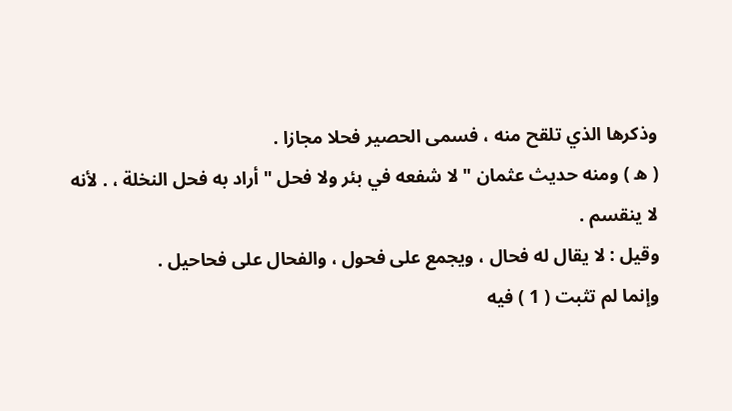وذكرها الذي تلقح منه ، فسمى الحصير فحلا مجازا .
( ه ) ومنه حديث عثمان " لا شفعه في بئر ولا فحل " أراد به فحل النخلة ، . لأنه
لا ينقسم .
وقيل : لا يقال له فحال ، ويجمع على فحول ، والفحال على فحاحيل .
وإنما لم تثبت ( 1 ) فيه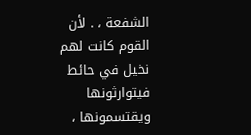الشفعة ، . لأن القوم كانت لهم نخيل في حائط فيتوارثونها ويقتسمونها ،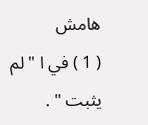هامش
( 1 ) في ا " لم يثبت " .